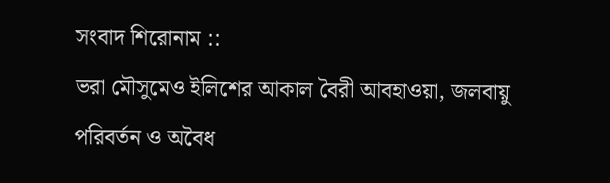সংবাদ শিরোনাম ::
ভরা মৌসুমেও ইলিশের আকাল বৈরী আবহাওয়া, জলবায়ু পরিবর্তন ও অবৈধ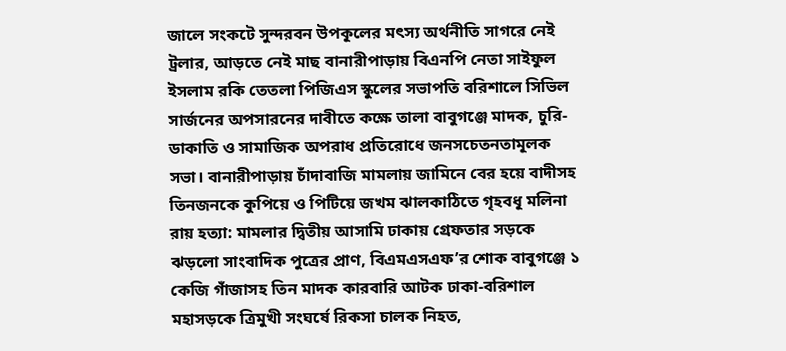জালে সংকটে সুন্দরবন উপকূলের মৎস্য অর্থনীতি সাগরে নেই ট্রলার, আড়তে নেই মাছ বানারীপাড়ায় বিএনপি নেতা সাইফুল ইসলাম রকি তেতলা পিজিএস স্কুলের সভাপতি বরিশালে সিভিল সার্জনের অপসারনের দাবীতে কক্ষে তালা বাবুগঞ্জে মাদক, চুরি-ডাকাতি ও সামাজিক অপরাধ প্রতিরোধে জনসচেতনতামূলক সভা। বানারীপাড়ায় চাঁদাবাজি মামলায় জামিনে বের হয়ে বাদীসহ তিনজনকে কুপিয়ে ও পিটিয়ে জখম ঝালকাঠিতে গৃহবধূ মলিনা রায় হত্যা: মামলার দ্বিতীয় আসামি ঢাকায় গ্রেফতার সড়কে ঝড়লো সাংবাদিক পুত্রের প্রাণ, বিএমএসএফ’র শোক বাবুগঞ্জে ১ কেজি গাঁজাসহ তিন মাদক কারবারি আটক ঢাকা-বরিশাল মহাসড়কে ত্রিমুখী সংঘর্ষে রিকসা চালক নিহত,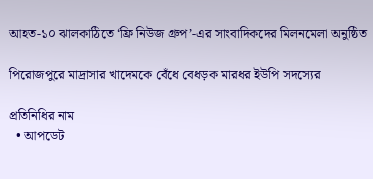আহত-১০ ঝালকাঠিতে ‘ফ্রি নিউজ গ্রুপ’-এর সাংবাদিকদের মিলনমেলা অনুষ্ঠিত

পিরোজপুরে মাদ্রাসার খাদেমকে বেঁধে বেধড়ক মারধর ইউপি সদস্যের

প্রতিনিধির নাম
  • আপডেট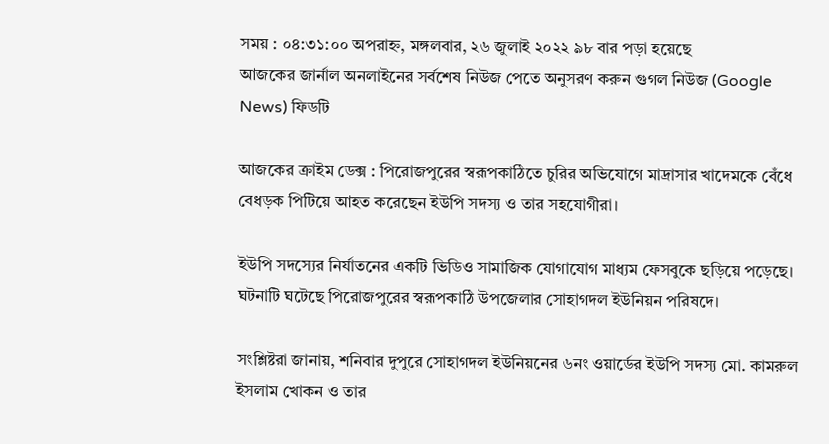সময় : ০৪:৩১:০০ অপরাহ্ন, মঙ্গলবার, ২৬ জুলাই ২০২২ ৯৮ বার পড়া হয়েছে
আজকের জার্নাল অনলাইনের সর্বশেষ নিউজ পেতে অনুসরণ করুন গুগল নিউজ (Google News) ফিডটি

আজকের ক্রাইম ডেক্স : পিরোজপুরের স্বরূপকাঠিতে চুরির অভিযোগে মাদ্রাসার খাদেমকে বেঁধে বেধড়ক পিটিয়ে আহত করেছেন ইউপি সদস্য ও তার সহযোগীরা।

ইউপি সদস্যের নির্যাতনের একটি ভিডিও সামাজিক যোগাযোগ মাধ্যম ফেসবুকে ছড়িয়ে পড়েছে। ঘটনাটি ঘটেছে পিরোজপুরের স্বরূপকাঠি উপজেলার সোহাগদল ইউনিয়ন পরিষদে।

সংশ্লিষ্টরা জানায়, শনিবার দুপুরে সোহাগদল ইউনিয়নের ৬নং ওয়ার্ডের ইউপি সদস্য মো. কামরুল ইসলাম খোকন ও তার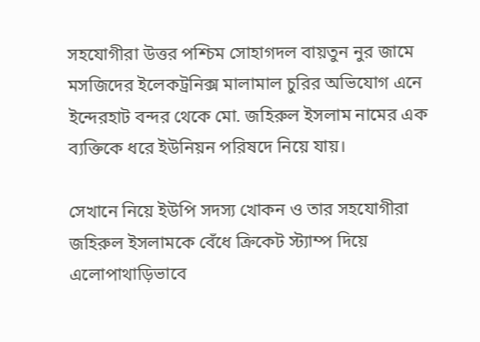সহযোগীরা উত্তর পশ্চিম সোহাগদল বায়তুন নুর জামে মসজিদের ইলেকট্রনিক্স মালামাল চুরির অভিযোগ এনে ইন্দেরহাট বন্দর থেকে মো. জহিরুল ইসলাম নামের এক ব্যক্তিকে ধরে ইউনিয়ন পরিষদে নিয়ে যায়।

সেখানে নিয়ে ইউপি সদস্য খোকন ও তার সহযোগীরা জহিরুল ইসলামকে বেঁধে ক্রিকেট স্ট্যাম্প দিয়ে এলোপাথাড়িভাবে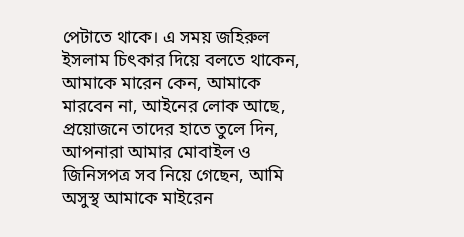পেটাতে থাকে। এ সময় জহিরুল ইসলাম চিৎকার দিয়ে বলতে থাকেন, আমাকে মারেন কেন, আমাকে মারবেন না, আইনের লোক আছে, প্রয়োজনে তাদের হাতে তুলে দিন, আপনারা আমার মোবাইল ও জিনিসপত্র সব নিয়ে গেছেন, আমি অসুস্থ আমাকে মাইরেন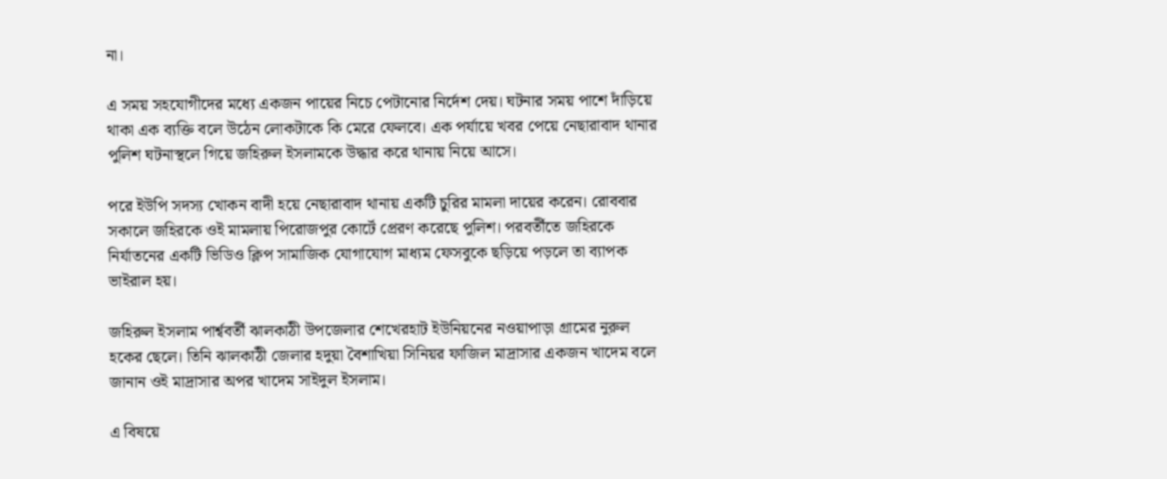না।

এ সময় সহযোগীদের মধ্যে একজন পায়ের নিচে পেটানোর নির্দেশ দেয়। ঘটনার সময় পাশে দাঁড়িয়ে থাকা এক ব্যক্তি বলে উঠেন লোকটাকে কি মেরে ফেলবে। এক পর্যায়ে খবর পেয়ে নেছারাবাদ থানার পুলিশ ঘটনাস্থলে গিয়ে জহিরুল ইসলামকে উদ্ধার করে থানায় নিয়ে আসে।

পরে ইউপি সদস্য খোকন বাদী হয়ে নেছারাবাদ থানায় একটি চুরির মামলা দায়ের করেন। রোববার সকালে জহিরকে ওই মামলায় পিরোজপুর কোর্টে প্রেরণ করেছে পুলিশ। পরবর্তীতে জহিরকে নির্যাতনের একটি ভিডিও ক্লিপ সামাজিক যোগাযোগ মাধ্যম ফেসবুকে ছড়িয়ে পড়লে তা ব্যাপক ভাইরাল হয়।

জহিরুল ইসলাম পার্শ্ববর্তী ঝালকাঠী উপজেলার শেখেরহাট ইউনিয়নের নওয়াপাড়া গ্রামের নুরুল হকের ছেলে। তিনি ঝালকাঠী জেলার হদুয়া বৈশাখিয়া সিনিয়র ফাজিল মাদ্রাসার একজন খাদেম বলে জানান ওই মাদ্রাসার অপর খাদেম সাইদুল ইসলাম।

এ বিষয়ে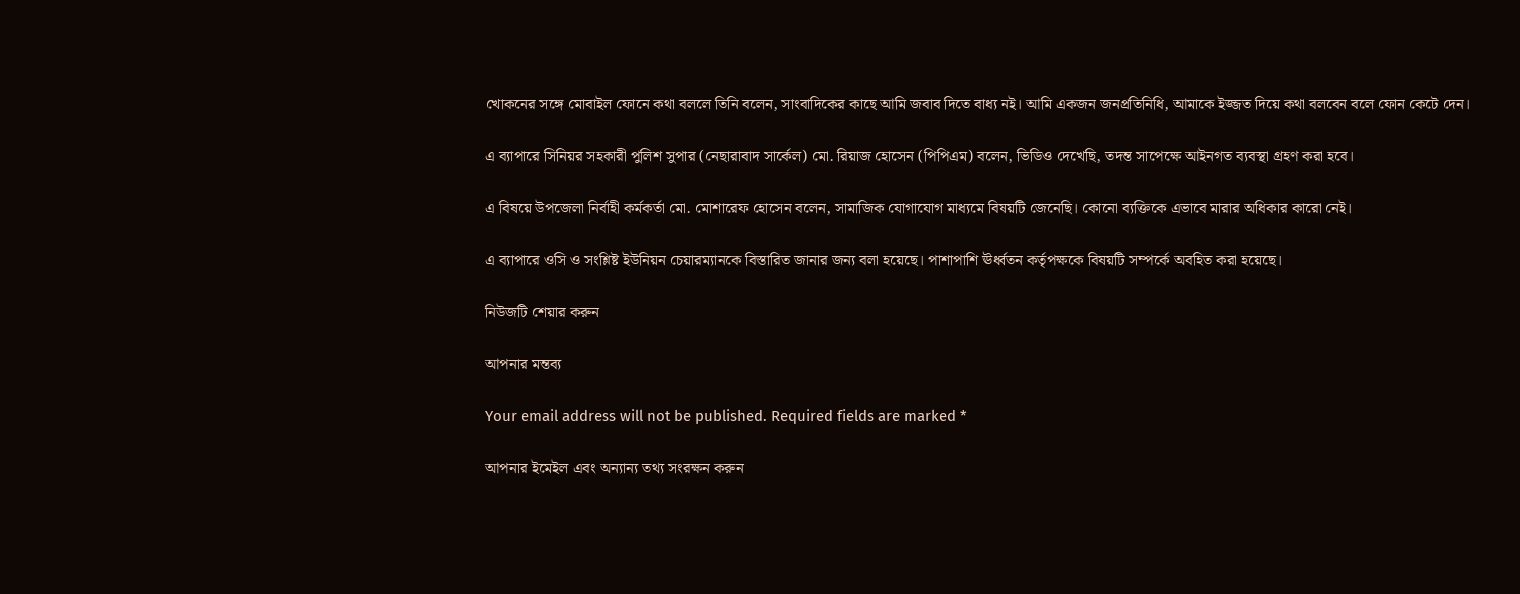খোকনের সঙ্গে মোবাইল ফোনে কথা বললে তিনি বলেন, সাংবাদিকের কাছে আমি জবাব দিতে বাধ্য নই। আমি একজন জনপ্রতিনিধি, আমাকে ইজ্জত দিয়ে কথা বলবেন বলে ফোন কেটে দেন।

এ ব্যাপারে সিনিয়র সহকারী পুলিশ সুপার (নেছারাবাদ সার্কেল) মো. রিয়াজ হোসেন (পিপিএম) বলেন, ভিডিও দেখেছি, তদন্ত সাপেক্ষে আইনগত ব্যবস্থা গ্রহণ করা হবে।

এ বিষয়ে উপজেলা নির্বাহী কর্মকর্তা মো. মোশারেফ হোসেন বলেন, সামাজিক যোগাযোগ মাধ্যমে বিষয়টি জেনেছি। কোনো ব্যক্তিকে এভাবে মারার অধিকার কারো নেই।

এ ব্যাপারে ওসি ও সংশ্লিষ্ট ইউনিয়ন চেয়ারম্যানকে বিস্তারিত জানার জন্য বলা হয়েছে। পাশাপাশি ঊর্ধ্বতন কর্তৃপক্ষকে বিষয়টি সম্পর্কে অবহিত করা হয়েছে।

নিউজটি শেয়ার করুন

আপনার মন্তব্য

Your email address will not be published. Required fields are marked *

আপনার ইমেইল এবং অন্যান্য তথ্য সংরক্ষন করুন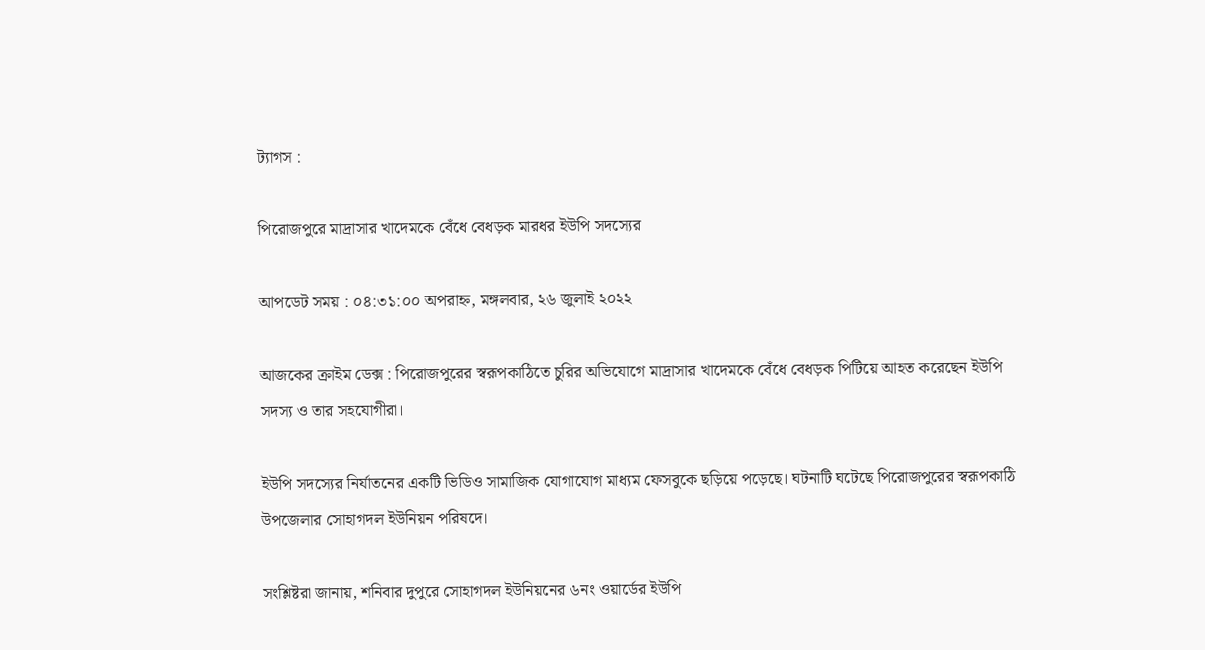ট্যাগস :

পিরোজপুরে মাদ্রাসার খাদেমকে বেঁধে বেধড়ক মারধর ইউপি সদস্যের

আপডেট সময় : ০৪:৩১:০০ অপরাহ্ন, মঙ্গলবার, ২৬ জুলাই ২০২২

আজকের ক্রাইম ডেক্স : পিরোজপুরের স্বরূপকাঠিতে চুরির অভিযোগে মাদ্রাসার খাদেমকে বেঁধে বেধড়ক পিটিয়ে আহত করেছেন ইউপি সদস্য ও তার সহযোগীরা।

ইউপি সদস্যের নির্যাতনের একটি ভিডিও সামাজিক যোগাযোগ মাধ্যম ফেসবুকে ছড়িয়ে পড়েছে। ঘটনাটি ঘটেছে পিরোজপুরের স্বরূপকাঠি উপজেলার সোহাগদল ইউনিয়ন পরিষদে।

সংশ্লিষ্টরা জানায়, শনিবার দুপুরে সোহাগদল ইউনিয়নের ৬নং ওয়ার্ডের ইউপি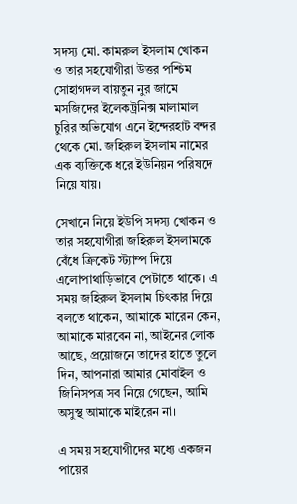সদস্য মো. কামরুল ইসলাম খোকন ও তার সহযোগীরা উত্তর পশ্চিম সোহাগদল বায়তুন নুর জামে মসজিদের ইলেকট্রনিক্স মালামাল চুরির অভিযোগ এনে ইন্দেরহাট বন্দর থেকে মো. জহিরুল ইসলাম নামের এক ব্যক্তিকে ধরে ইউনিয়ন পরিষদে নিয়ে যায়।

সেখানে নিয়ে ইউপি সদস্য খোকন ও তার সহযোগীরা জহিরুল ইসলামকে বেঁধে ক্রিকেট স্ট্যাম্প দিয়ে এলোপাথাড়িভাবে পেটাতে থাকে। এ সময় জহিরুল ইসলাম চিৎকার দিয়ে বলতে থাকেন, আমাকে মারেন কেন, আমাকে মারবেন না, আইনের লোক আছে, প্রয়োজনে তাদের হাতে তুলে দিন, আপনারা আমার মোবাইল ও জিনিসপত্র সব নিয়ে গেছেন, আমি অসুস্থ আমাকে মাইরেন না।

এ সময় সহযোগীদের মধ্যে একজন পায়ের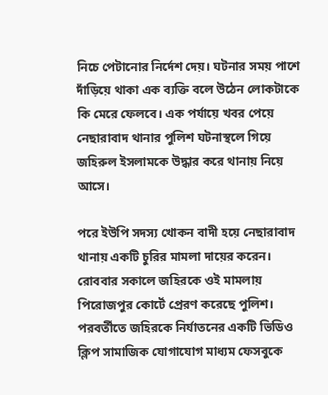নিচে পেটানোর নির্দেশ দেয়। ঘটনার সময় পাশে দাঁড়িয়ে থাকা এক ব্যক্তি বলে উঠেন লোকটাকে কি মেরে ফেলবে। এক পর্যায়ে খবর পেয়ে নেছারাবাদ থানার পুলিশ ঘটনাস্থলে গিয়ে জহিরুল ইসলামকে উদ্ধার করে থানায় নিয়ে আসে।

পরে ইউপি সদস্য খোকন বাদী হয়ে নেছারাবাদ থানায় একটি চুরির মামলা দায়ের করেন। রোববার সকালে জহিরকে ওই মামলায় পিরোজপুর কোর্টে প্রেরণ করেছে পুলিশ। পরবর্তীতে জহিরকে নির্যাতনের একটি ভিডিও ক্লিপ সামাজিক যোগাযোগ মাধ্যম ফেসবুকে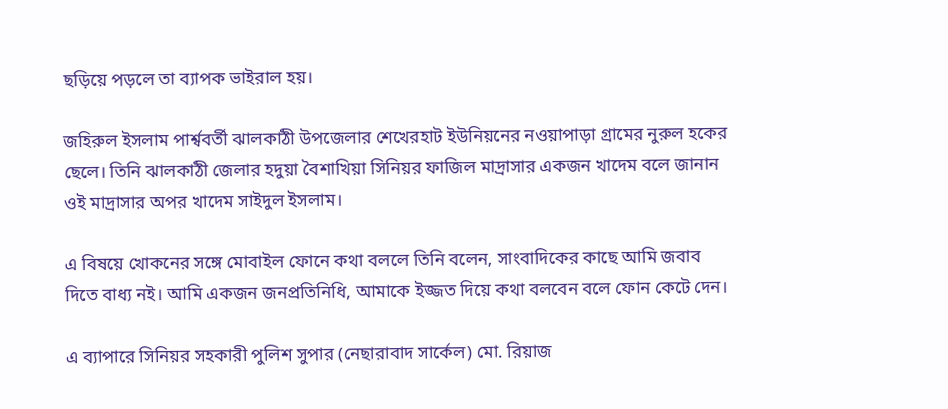ছড়িয়ে পড়লে তা ব্যাপক ভাইরাল হয়।

জহিরুল ইসলাম পার্শ্ববর্তী ঝালকাঠী উপজেলার শেখেরহাট ইউনিয়নের নওয়াপাড়া গ্রামের নুরুল হকের ছেলে। তিনি ঝালকাঠী জেলার হদুয়া বৈশাখিয়া সিনিয়র ফাজিল মাদ্রাসার একজন খাদেম বলে জানান ওই মাদ্রাসার অপর খাদেম সাইদুল ইসলাম।

এ বিষয়ে খোকনের সঙ্গে মোবাইল ফোনে কথা বললে তিনি বলেন, সাংবাদিকের কাছে আমি জবাব দিতে বাধ্য নই। আমি একজন জনপ্রতিনিধি, আমাকে ইজ্জত দিয়ে কথা বলবেন বলে ফোন কেটে দেন।

এ ব্যাপারে সিনিয়র সহকারী পুলিশ সুপার (নেছারাবাদ সার্কেল) মো. রিয়াজ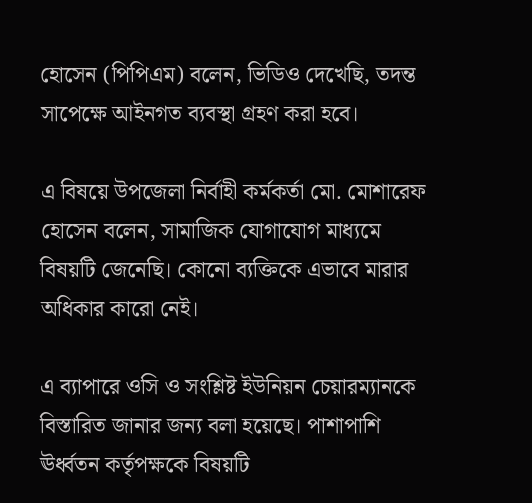হোসেন (পিপিএম) বলেন, ভিডিও দেখেছি, তদন্ত সাপেক্ষে আইনগত ব্যবস্থা গ্রহণ করা হবে।

এ বিষয়ে উপজেলা নির্বাহী কর্মকর্তা মো. মোশারেফ হোসেন বলেন, সামাজিক যোগাযোগ মাধ্যমে বিষয়টি জেনেছি। কোনো ব্যক্তিকে এভাবে মারার অধিকার কারো নেই।

এ ব্যাপারে ওসি ও সংশ্লিষ্ট ইউনিয়ন চেয়ারম্যানকে বিস্তারিত জানার জন্য বলা হয়েছে। পাশাপাশি ঊর্ধ্বতন কর্তৃপক্ষকে বিষয়টি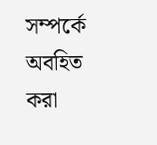সম্পর্কে অবহিত করা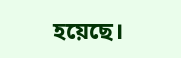হয়েছে।